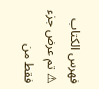فهرس الكتاب
⚠ تم عرض جزء فقط من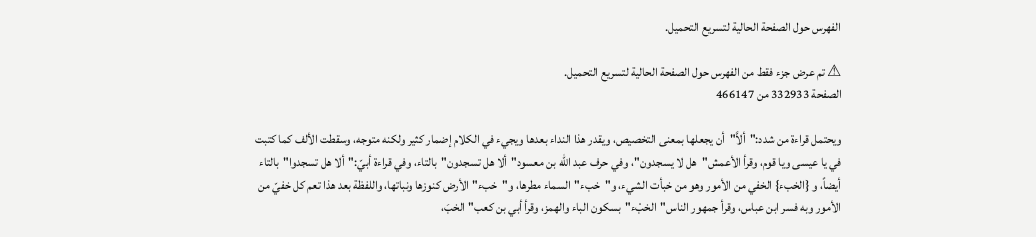الفهرس حول الصفحة الحالية لتسريع التحميل.

⚠ تم عرض جزء فقط من الفهرس حول الصفحة الحالية لتسريع التحميل.
الصفحة 332933 من 466147

ويحتمل قراءة من شدد:"ألاَّ"أن يجعلها بمعنى التخصيص، ويقدر هذا النداء بعدها ويجيء في الكلام إضمار كثير ولكنه متوجه، وسقطت الألف كما كتبت في يا عيسى ويا قوم، وقرأ الأعمش"هل لا يسجدون"، وفي حرف عبد الله بن معسود"ألا هل تسجدون"بالتاء، وفي قراءة أبيّ:"ألا هل تسجدوا"بالتاء أيضاً، و {الخبء} الخفي من الأمور وهو من خبأت الشيء، و"خبء"السماء مطرها، و"خبء"الأرض كنوزها ونباتها، واللفظة بعد هذا تعم كل خفيّ من الأمور وبه فسر ابن عباس، وقرأ جمهور الناس"الخبْء"بسكون الباء والهمز، وقرأ أبي بن كعب"الخبَ،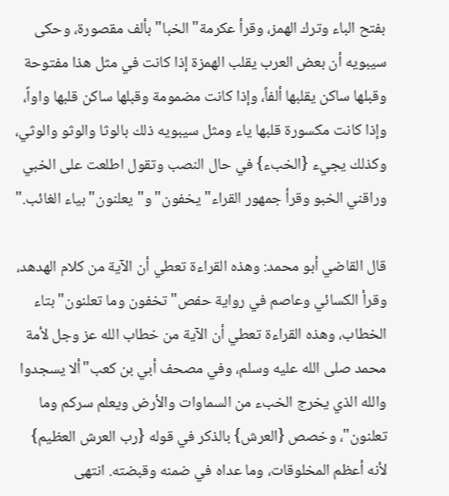بفتح الباء وترك الهمز، وقرأ عكرمة"الخبا"بألف مقصورة، وحكى سيبويه أن بعض العرب يقلب الهمزة إذا كانت في مثل هذا مفتوحة وقبلها ساكن يقلبها ألفاً، وإذا كانت مضمومة وقبلها ساكن قلبها واواً، وإذا كانت مكسورة قلبها ياء ومثل سيبويه ذلك بالوثا والوثو والوثي، وكذلك يجيء {الخبء} في حال النصب وتقول اطلعت على الخبي وراقني الخبو وقرأ جمهور القراء"يخفون"و"يعلنون"بياء الغائب."

قال القاضي أبو محمد: وهذه القراءة تعطي أن الآية من كلام الهدهد، وقرأ الكسائي وعاصم في رواية حفص"تخفون وما تعلنون"بتاء الخطاب، وهذه القراءة تعطي أن الآية من خطاب الله عز وجل لأمة محمد صلى الله عليه وسلم، وفي مصحف أبي بن كعب"ألا يسجدوا والله الذي يخرج الخبء من السماوات والأرض ويعلم سركم وما تعلنون"، وخصص {العرش} بالذكر في قوله {رب العرش العظيم} لأنه أعظم المخلوقات، وما عداه في ضمنه وقبضته. انتهى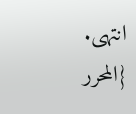انتهى. {المحرر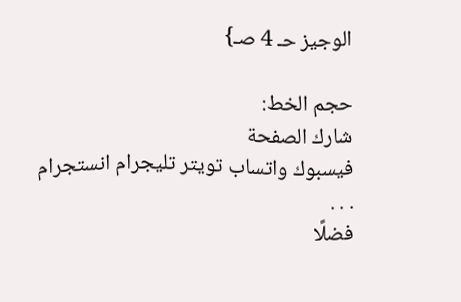الوجيز حـ 4 صـ}

حجم الخط:
شارك الصفحة
فيسبوك واتساب تويتر تليجرام انستجرام
. . .
فضلًا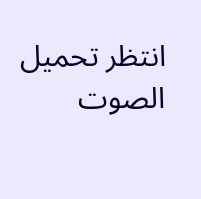انتظر تحميل الصوت